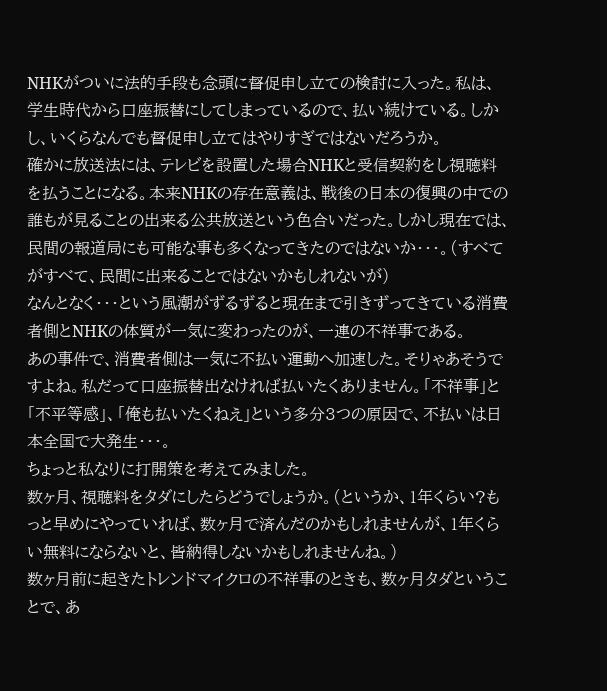NHKがついに法的手段も念頭に督促申し立ての検討に入った。私は、学生時代から口座振替にしてしまっているので、払い続けている。しかし、いくらなんでも督促申し立てはやりすぎではないだろうか。
確かに放送法には、テレビを設置した場合NHKと受信契約をし視聴料を払うことになる。本来NHKの存在意義は、戦後の日本の復興の中での誰もが見ることの出来る公共放送という色合いだった。しかし現在では、民間の報道局にも可能な事も多くなってきたのではないか・・・。(すべてがすべて、民間に出来ることではないかもしれないが)
なんとなく・・・という風潮がずるずると現在まで引きずってきている消費者側とNHKの体質が一気に変わったのが、一連の不祥事である。
あの事件で、消費者側は一気に不払い運動へ加速した。そりゃあそうですよね。私だって口座振替出なければ払いたくありません。「不祥事」と「不平等感」、「俺も払いたくねえ」という多分3つの原因で、不払いは日本全国で大発生・・・。
ちょっと私なりに打開策を考えてみました。
数ヶ月、視聴料をタダにしたらどうでしょうか。(というか、1年くらい?もっと早めにやっていれば、数ヶ月で済んだのかもしれませんが、1年くらい無料にならないと、皆納得しないかもしれませんね。)
数ヶ月前に起きたトレンドマイクロの不祥事のときも、数ヶ月タダということで、あ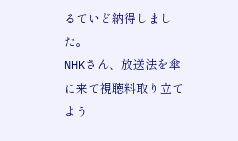るていど納得しました。
NHKさん、放送法を傘に来て視聴料取り立てよう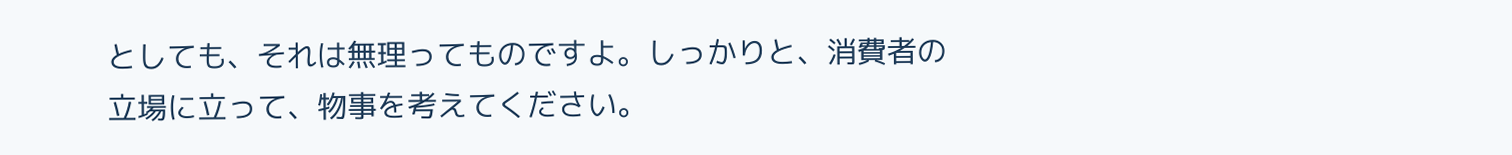としても、それは無理ってものですよ。しっかりと、消費者の立場に立って、物事を考えてください。